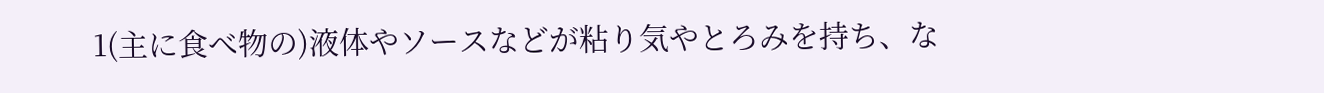1(主に食べ物の)液体やソースなどが粘り気やとろみを持ち、な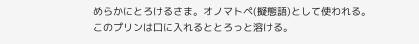めらかにとろけるさま。オノマトペ(擬態語)として使われる。
このプリンは口に入れるととろっと溶ける。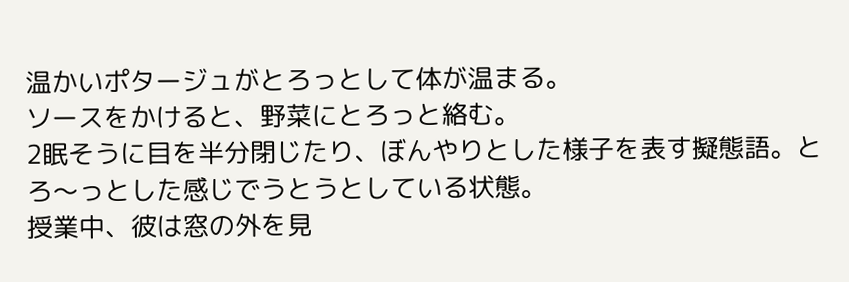温かいポタージュがとろっとして体が温まる。
ソースをかけると、野菜にとろっと絡む。
2眠そうに目を半分閉じたり、ぼんやりとした様子を表す擬態語。とろ〜っとした感じでうとうとしている状態。
授業中、彼は窓の外を見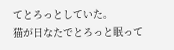てとろっとしていた。
猫が日なたでとろっと眠って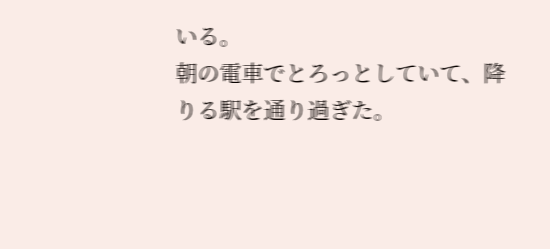いる。
朝の電車でとろっとしていて、降りる駅を通り過ぎた。